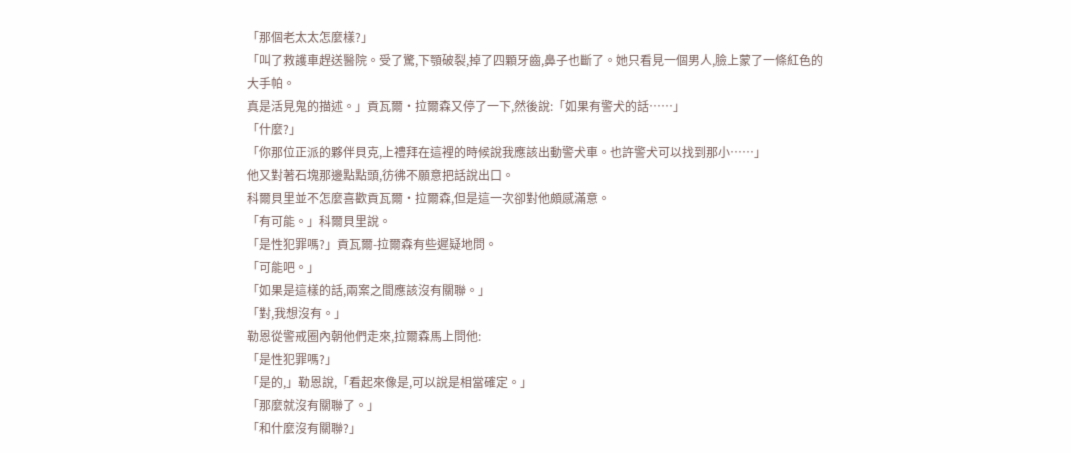「那個老太太怎麼樣?」
「叫了救護車趕送醫院。受了驚,下顎破裂,掉了四顆牙齒,鼻子也斷了。她只看見一個男人,臉上蒙了一條紅色的大手帕。
真是活見鬼的描述。」貢瓦爾·拉爾森又停了一下,然後說:「如果有警犬的話……」
「什麼?」
「你那位正派的夥伴貝克,上禮拜在這裡的時候說我應該出動警犬車。也許警犬可以找到那小……」
他又對著石塊那邊點點頭,彷彿不願意把話說出口。
科爾貝里並不怎麼喜歡貢瓦爾·拉爾森,但是這一次卻對他頗感滿意。
「有可能。」科爾貝里說。
「是性犯罪嗎?」貢瓦爾-拉爾森有些遲疑地問。
「可能吧。」
「如果是這樣的話,兩案之間應該沒有關聯。」
「對,我想沒有。」
勒恩從警戒圈內朝他們走來,拉爾森馬上問他:
「是性犯罪嗎?」
「是的,」勒恩說,「看起來像是,可以說是相當確定。」
「那麼就沒有關聯了。」
「和什麼沒有關聯?」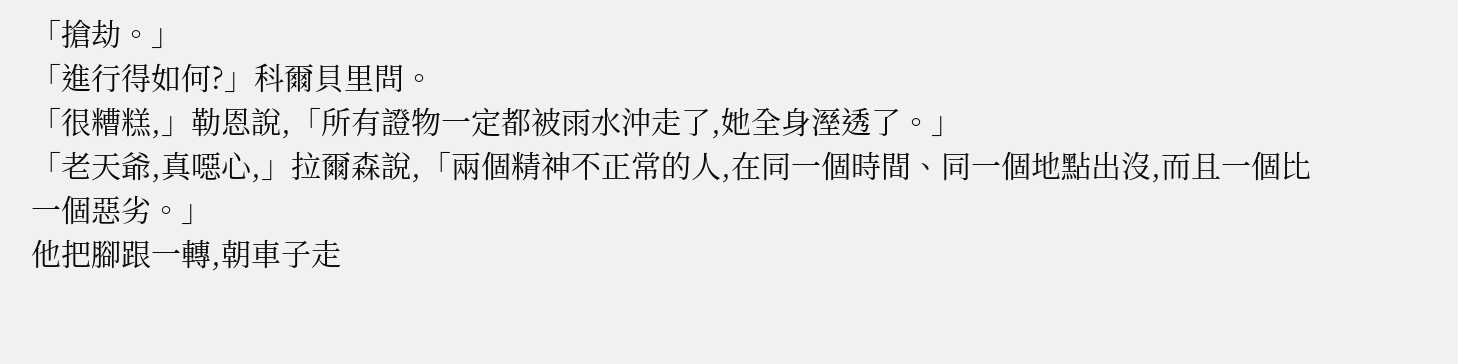「搶劫。」
「進行得如何?」科爾貝里問。
「很糟糕,」勒恩說,「所有證物一定都被雨水沖走了,她全身溼透了。」
「老天爺,真噁心,」拉爾森說,「兩個精神不正常的人,在同一個時間、同一個地點出沒,而且一個比一個惡劣。」
他把腳跟一轉,朝車子走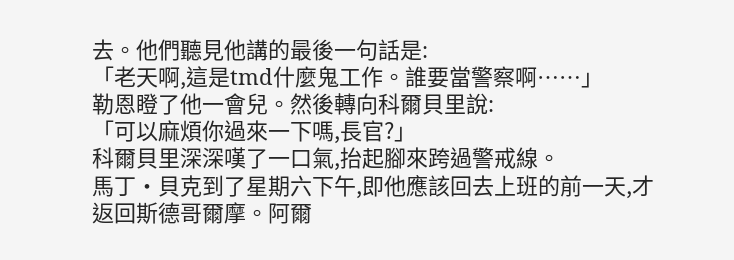去。他們聽見他講的最後一句話是:
「老天啊,這是tmd什麼鬼工作。誰要當警察啊……」
勒恩瞪了他一會兒。然後轉向科爾貝里說:
「可以麻煩你過來一下嗎,長官?」
科爾貝里深深嘆了一口氣,抬起腳來跨過警戒線。
馬丁·貝克到了星期六下午,即他應該回去上班的前一天,才返回斯德哥爾摩。阿爾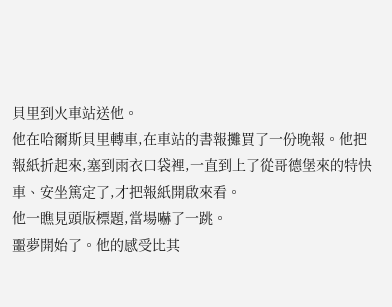貝里到火車站送他。
他在哈爾斯貝里轉車,在車站的書報攤買了一份晚報。他把報紙折起來,塞到雨衣口袋裡,一直到上了從哥德堡來的特快車、安坐篤定了,才把報紙開啟來看。
他一瞧見頭版標題,當場嚇了一跳。
噩夢開始了。他的感受比其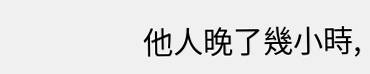他人晚了幾小時,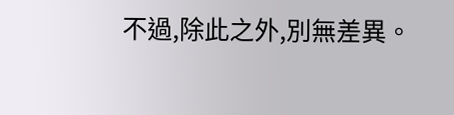不過,除此之外,別無差異。